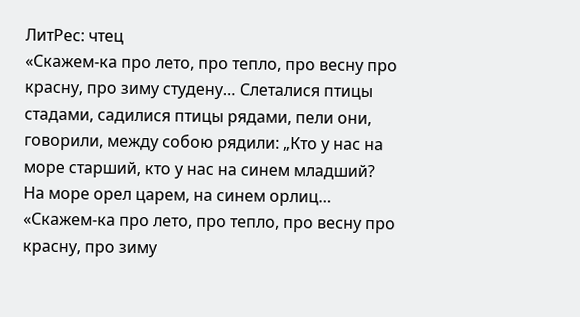ЛитРес: чтец
«Скажем-ка про лето, про тепло, про весну про красну, про зиму студену… Слеталися птицы стадами, садилися птицы рядами, пели они, говорили, между собою рядили: „Кто у нас на море старший, кто у нас на синем младший? На море орел царем, на синем орлиц…
«Скажем-ка про лето, про тепло, про весну про красну, про зиму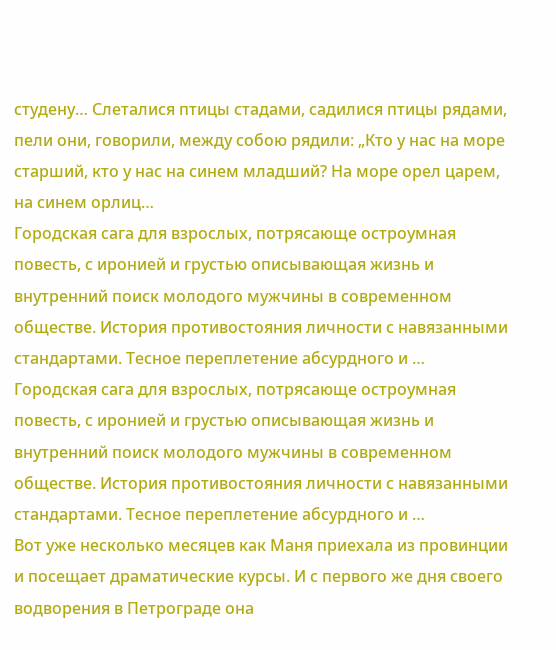студену… Слеталися птицы стадами, садилися птицы рядами, пели они, говорили, между собою рядили: „Кто у нас на море старший, кто у нас на синем младший? На море орел царем, на синем орлиц…
Городская сага для взрослых, потрясающе остроумная повесть, с иронией и грустью описывающая жизнь и внутренний поиск молодого мужчины в современном обществе. История противостояния личности с навязанными стандартами. Тесное переплетение абсурдного и …
Городская сага для взрослых, потрясающе остроумная повесть, с иронией и грустью описывающая жизнь и внутренний поиск молодого мужчины в современном обществе. История противостояния личности с навязанными стандартами. Тесное переплетение абсурдного и …
Вот уже несколько месяцев как Маня приехала из провинции и посещает драматические курсы. И с первого же дня своего водворения в Петрограде она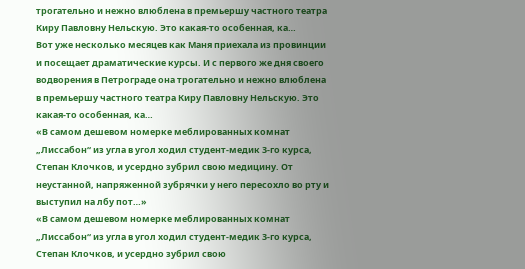трогательно и нежно влюблена в премьершу частного театра Киру Павловну Нельскую. Это какая-то особенная, ка…
Вот уже несколько месяцев как Маня приехала из провинции и посещает драматические курсы. И с первого же дня своего водворения в Петрограде она трогательно и нежно влюблена в премьершу частного театра Киру Павловну Нельскую. Это какая-то особенная, ка…
«В самом дешевом номерке меблированных комнат „Лиссабон“ из угла в угол ходил студент-медик 3-го курса, Степан Клочков, и усердно зубрил свою медицину. От неустанной, напряженной зубрячки у него пересохло во рту и выступил на лбу пот…»
«В самом дешевом номерке меблированных комнат „Лиссабон“ из угла в угол ходил студент-медик 3-го курса, Степан Клочков, и усердно зубрил свою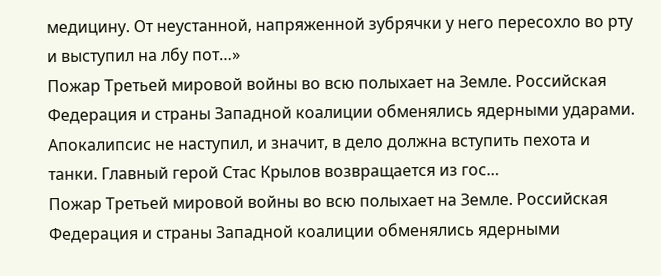медицину. От неустанной, напряженной зубрячки у него пересохло во рту и выступил на лбу пот…»
Пожар Третьей мировой войны во всю полыхает на Земле. Российская Федерация и страны Западной коалиции обменялись ядерными ударами. Апокалипсис не наступил, и значит, в дело должна вступить пехота и танки. Главный герой Стас Крылов возвращается из гос…
Пожар Третьей мировой войны во всю полыхает на Земле. Российская Федерация и страны Западной коалиции обменялись ядерными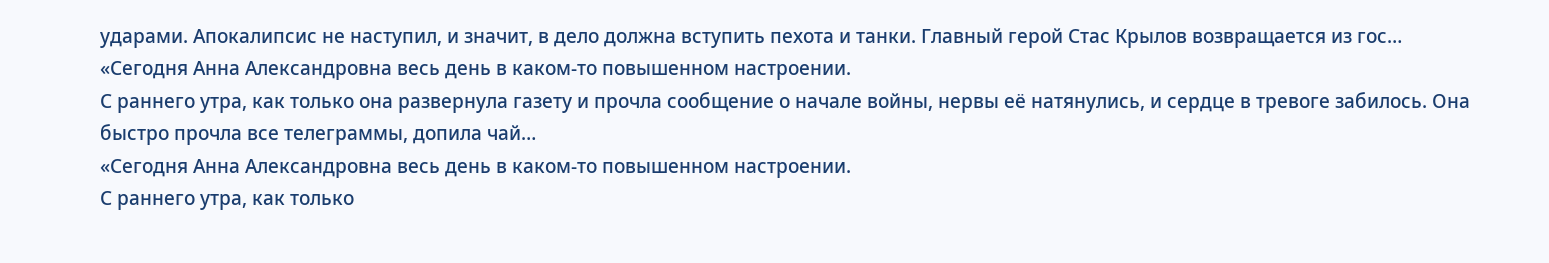ударами. Апокалипсис не наступил, и значит, в дело должна вступить пехота и танки. Главный герой Стас Крылов возвращается из гос…
«Сегодня Анна Александровна весь день в каком-то повышенном настроении.
С раннего утра, как только она развернула газету и прочла сообщение о начале войны, нервы её натянулись, и сердце в тревоге забилось. Она быстро прочла все телеграммы, допила чай…
«Сегодня Анна Александровна весь день в каком-то повышенном настроении.
С раннего утра, как только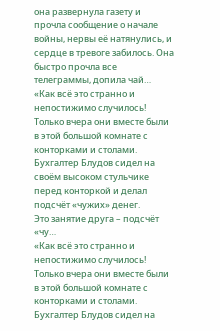она развернула газету и прочла сообщение о начале войны, нервы её натянулись, и сердце в тревоге забилось. Она быстро прочла все телеграммы, допила чай…
«Как всё это странно и непостижимо случилось!
Только вчера они вместе были в этой большой комнате с конторками и столами. Бухгалтер Блудов сидел на своём высоком стульчике перед конторкой и делал подсчёт «чужих» денег.
Это занятие друга – подсчёт «чу…
«Как всё это странно и непостижимо случилось!
Только вчера они вместе были в этой большой комнате с конторками и столами. Бухгалтер Блудов сидел на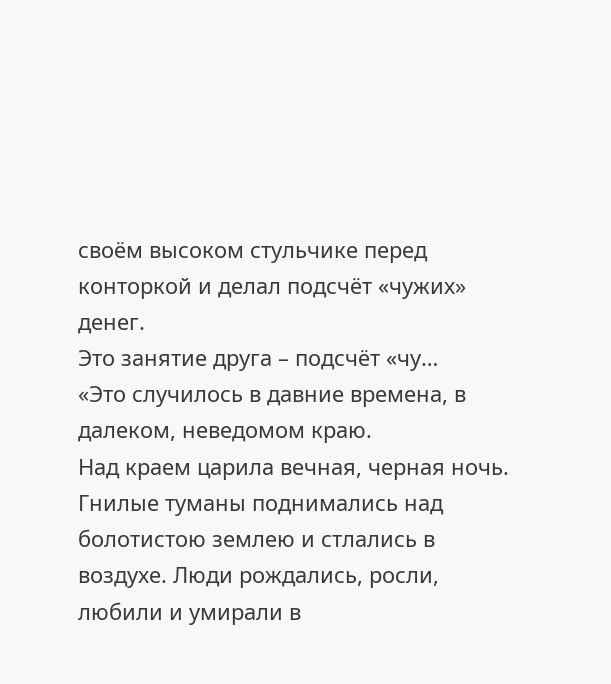своём высоком стульчике перед конторкой и делал подсчёт «чужих» денег.
Это занятие друга – подсчёт «чу…
«Это случилось в давние времена, в далеком, неведомом краю.
Над краем царила вечная, черная ночь. Гнилые туманы поднимались над болотистою землею и стлались в воздухе. Люди рождались, росли, любили и умирали в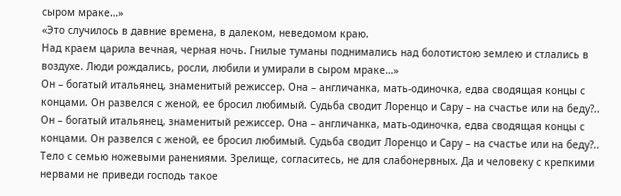сыром мраке…»
«Это случилось в давние времена, в далеком, неведомом краю.
Над краем царила вечная, черная ночь. Гнилые туманы поднимались над болотистою землею и стлались в воздухе. Люди рождались, росли, любили и умирали в сыром мраке…»
Он – богатый итальянец, знаменитый режиссер. Она – англичанка, мать-одиночка, едва сводящая концы с концами. Он развелся с женой, ее бросил любимый. Судьба сводит Лоренцо и Сару – на счастье или на беду?..
Он – богатый итальянец, знаменитый режиссер. Она – англичанка, мать-одиночка, едва сводящая концы с концами. Он развелся с женой, ее бросил любимый. Судьба сводит Лоренцо и Сару – на счастье или на беду?..
Тело с семью ножевыми ранениями. Зрелище, согласитесь, не для слабонервных. Да и человеку с крепкими нервами не приведи господь такое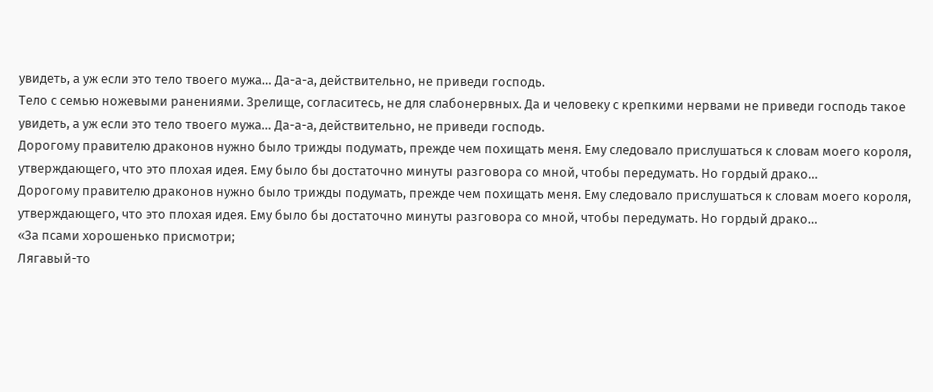увидеть, а уж если это тело твоего мужа… Да-а-а, действительно, не приведи господь.
Тело с семью ножевыми ранениями. Зрелище, согласитесь, не для слабонервных. Да и человеку с крепкими нервами не приведи господь такое увидеть, а уж если это тело твоего мужа… Да-а-а, действительно, не приведи господь.
Дорогому правителю драконов нужно было трижды подумать, прежде чем похищать меня. Ему следовало прислушаться к словам моего короля, утверждающего, что это плохая идея. Ему было бы достаточно минуты разговора со мной, чтобы передумать. Но гордый драко…
Дорогому правителю драконов нужно было трижды подумать, прежде чем похищать меня. Ему следовало прислушаться к словам моего короля, утверждающего, что это плохая идея. Ему было бы достаточно минуты разговора со мной, чтобы передумать. Но гордый драко…
«За псами хорошенько присмотри;
Лягавый-то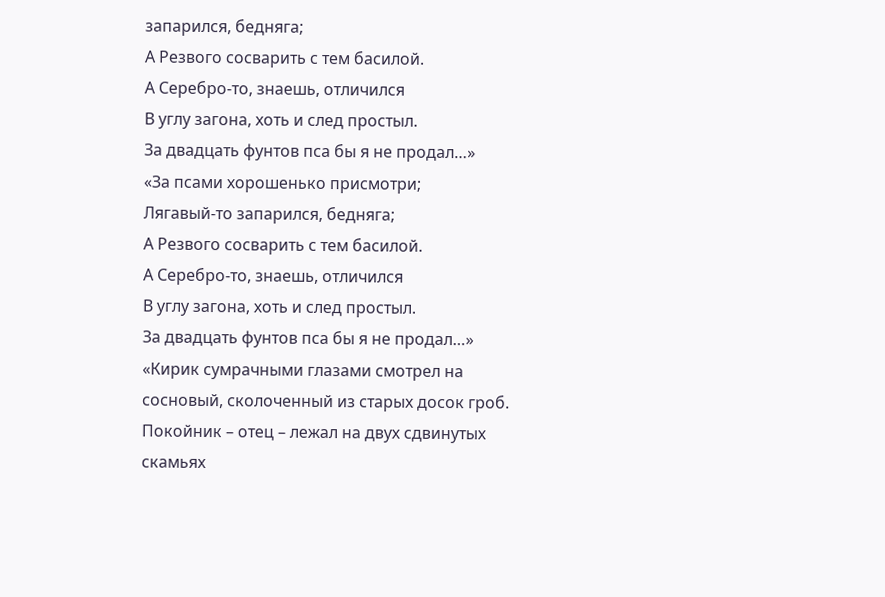запарился, бедняга;
А Резвого сосварить с тем басилой.
А Серебро-то, знаешь, отличился
В углу загона, хоть и след простыл.
За двадцать фунтов пса бы я не продал…»
«За псами хорошенько присмотри;
Лягавый-то запарился, бедняга;
А Резвого сосварить с тем басилой.
А Серебро-то, знаешь, отличился
В углу загона, хоть и след простыл.
За двадцать фунтов пса бы я не продал…»
«Кирик сумрачными глазами смотрел на сосновый, сколоченный из старых досок гроб. Покойник – отец – лежал на двух сдвинутых скамьях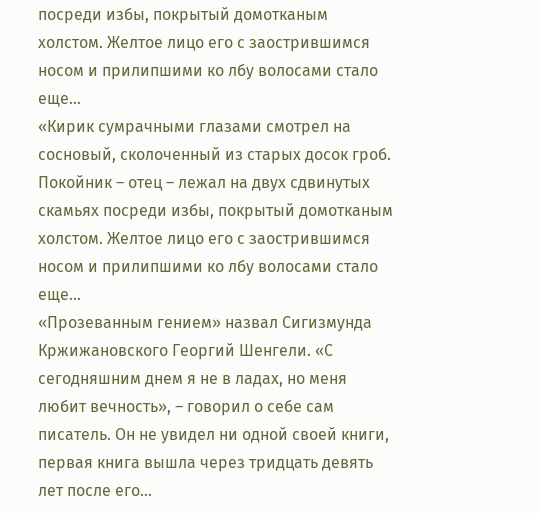посреди избы, покрытый домотканым холстом. Желтое лицо его с заострившимся носом и прилипшими ко лбу волосами стало еще…
«Кирик сумрачными глазами смотрел на сосновый, сколоченный из старых досок гроб. Покойник – отец – лежал на двух сдвинутых скамьях посреди избы, покрытый домотканым холстом. Желтое лицо его с заострившимся носом и прилипшими ко лбу волосами стало еще…
«Прозеванным гением» назвал Сигизмунда Кржижановского Георгий Шенгели. «С сегодняшним днем я не в ладах, но меня любит вечность», – говорил о себе сам писатель. Он не увидел ни одной своей книги, первая книга вышла через тридцать девять лет после его…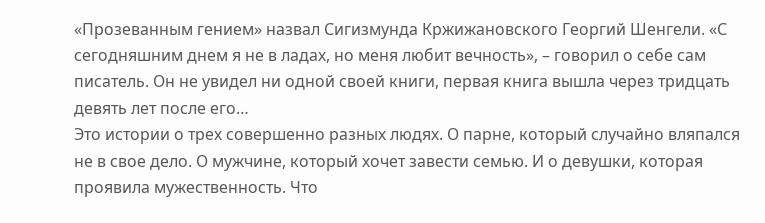«Прозеванным гением» назвал Сигизмунда Кржижановского Георгий Шенгели. «С сегодняшним днем я не в ладах, но меня любит вечность», – говорил о себе сам писатель. Он не увидел ни одной своей книги, первая книга вышла через тридцать девять лет после его…
Это истории о трех совершенно разных людях. О парне, который случайно вляпался не в свое дело. О мужчине, который хочет завести семью. И о девушки, которая проявила мужественность. Что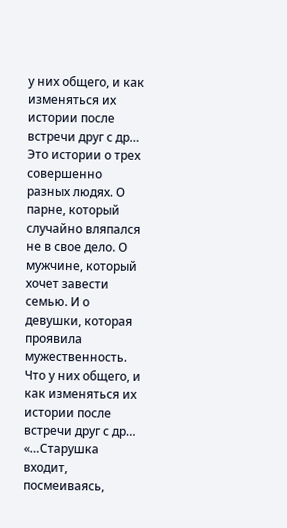у них общего, и как изменяться их истории после встречи друг с др…
Это истории о трех совершенно разных людях. О парне, который случайно вляпался не в свое дело. О мужчине, который хочет завести семью. И о девушки, которая проявила мужественность. Что у них общего, и как изменяться их истории после встречи друг с др…
«…Старушка входит, посмеиваясь,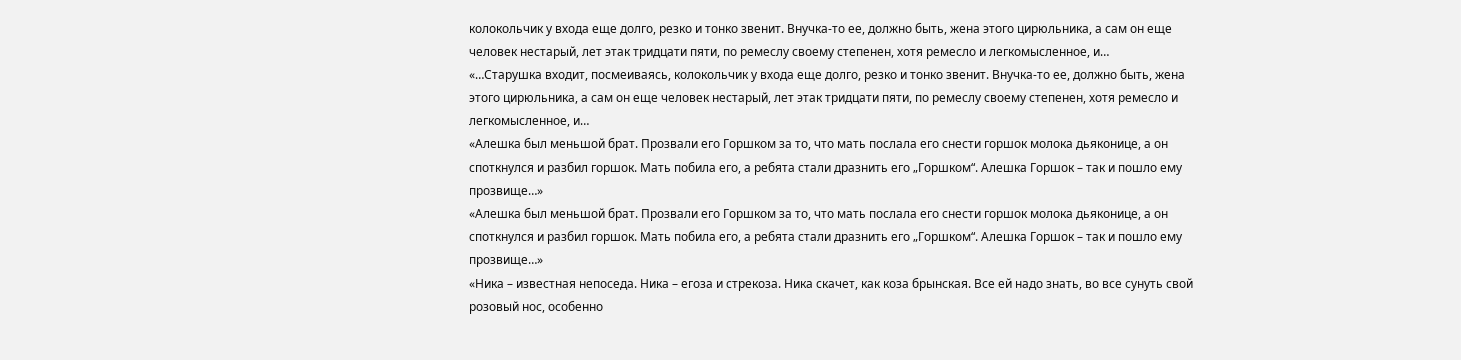колокольчик у входа еще долго, резко и тонко звенит. Внучка-то ее, должно быть, жена этого цирюльника, а сам он еще человек нестарый, лет этак тридцати пяти, по ремеслу своему степенен, хотя ремесло и легкомысленное, и…
«…Старушка входит, посмеиваясь, колокольчик у входа еще долго, резко и тонко звенит. Внучка-то ее, должно быть, жена этого цирюльника, а сам он еще человек нестарый, лет этак тридцати пяти, по ремеслу своему степенен, хотя ремесло и легкомысленное, и…
«Алешка был меньшой брат. Прозвали его Горшком за то, что мать послала его снести горшок молока дьяконице, а он споткнулся и разбил горшок. Мать побила его, а ребята стали дразнить его „Горшком“. Алешка Горшок – так и пошло ему прозвище…»
«Алешка был меньшой брат. Прозвали его Горшком за то, что мать послала его снести горшок молока дьяконице, а он споткнулся и разбил горшок. Мать побила его, а ребята стали дразнить его „Горшком“. Алешка Горшок – так и пошло ему прозвище…»
«Ника – известная непоседа. Ника – егоза и стрекоза. Ника скачет, как коза брынская. Все ей надо знать, во все сунуть свой розовый нос, особенно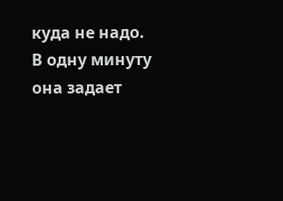куда не надо. В одну минуту она задает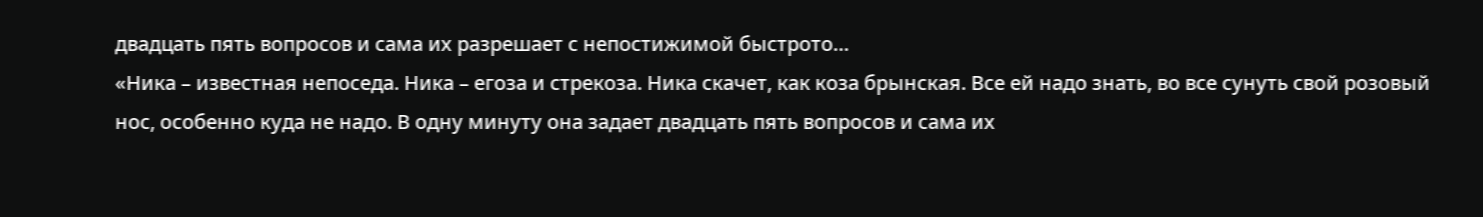двадцать пять вопросов и сама их разрешает с непостижимой быстрото…
«Ника – известная непоседа. Ника – егоза и стрекоза. Ника скачет, как коза брынская. Все ей надо знать, во все сунуть свой розовый нос, особенно куда не надо. В одну минуту она задает двадцать пять вопросов и сама их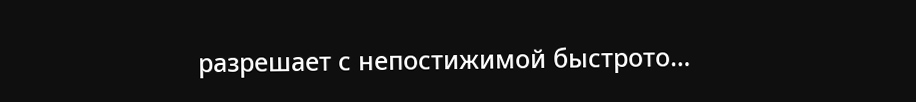разрешает с непостижимой быстрото…